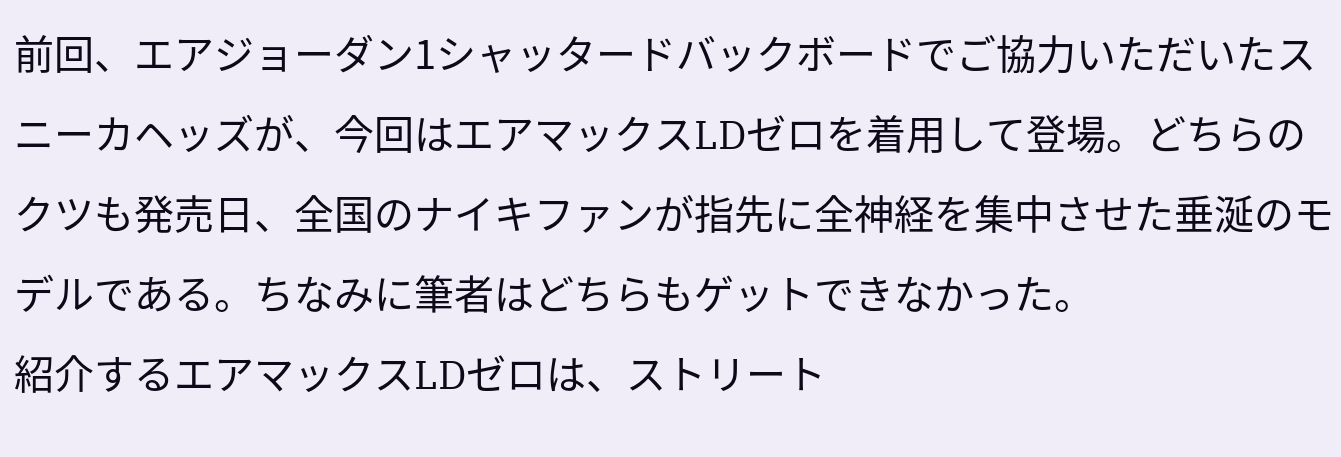前回、エアジョーダン1シャッタードバックボードでご協力いただいたスニーカヘッズが、今回はエアマックスLDゼロを着用して登場。どちらのクツも発売日、全国のナイキファンが指先に全神経を集中させた垂涎のモデルである。ちなみに筆者はどちらもゲットできなかった。
紹介するエアマックスLDゼロは、ストリート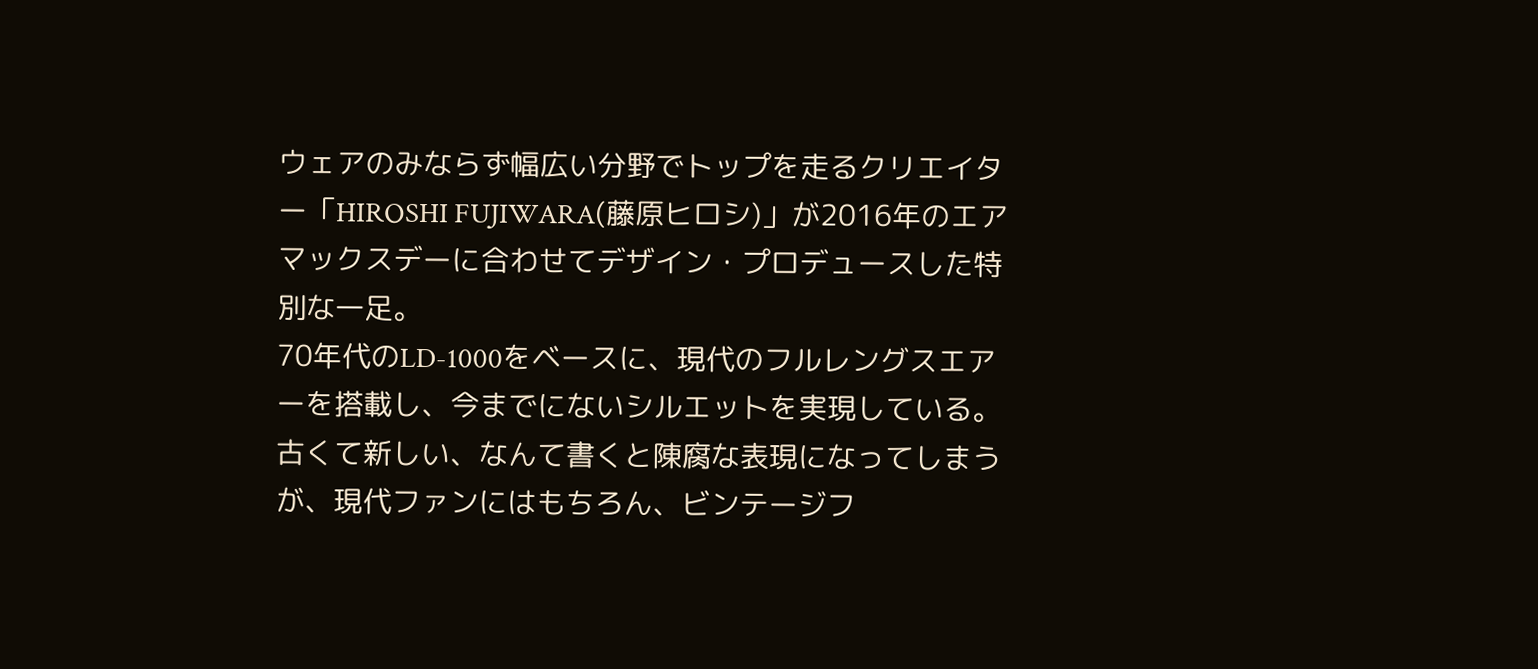ウェアのみならず幅広い分野でトップを走るクリエイター「HIROSHI FUJIWARA(藤原ヒロシ)」が2016年のエアマックスデーに合わせてデザイン・プロデュースした特別な一足。
70年代のLD-1000をベースに、現代のフルレングスエアーを搭載し、今までにないシルエットを実現している。古くて新しい、なんて書くと陳腐な表現になってしまうが、現代ファンにはもちろん、ビンテージフ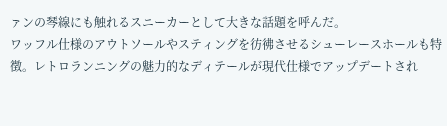ァンの琴線にも触れるスニーカーとして大きな話題を呼んだ。
ワッフル仕様のアウトソールやスティングを彷彿させるシューレースホールも特徴。レトロランニングの魅力的なディテールが現代仕様でアップデートされ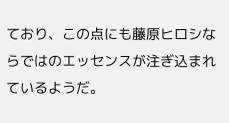ており、この点にも藤原ヒロシならではのエッセンスが注ぎ込まれているようだ。